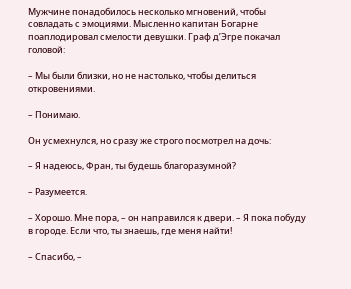Мужчине понадобилось несколько мгновений, чтобы совладать с эмоциями. Мысленно капитан Богарне поаплодировал смелости девушки. Граф д’Эгре покачал головой:

– Мы были близки, но не настолько, чтобы делиться откровениями.

– Понимаю.

Он усмехнулся, но сразу же строго посмотрел на дочь:

– Я надеюсь, Фран, ты будешь благоразумной?

– Разумеется.

– Хорошо. Мне пора, – он направился к двери. – Я пока побуду в городе. Если что, ты знаешь, где меня найти!

– Спасибо, –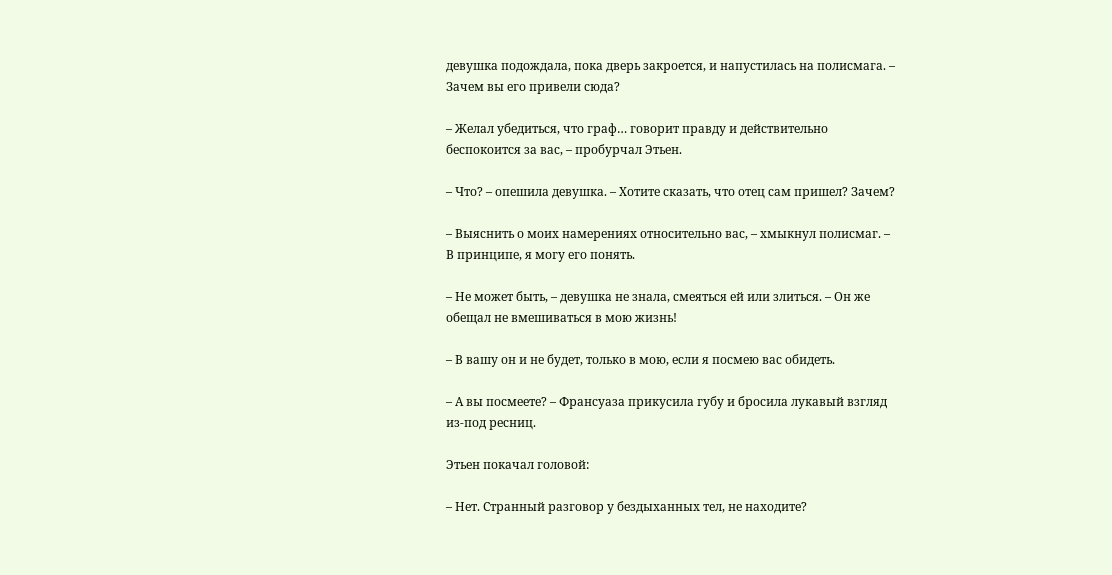девушка подождала, пока дверь закроется, и напустилась на полисмага. – Зачем вы его привели сюда?

– Желал убедиться, что граф… говорит правду и действительно беспокоится за вас, – пробурчал Этьен.

– Что? – опешила девушка. – Хотите сказать, что отец сам пришел? Зачем?

– Выяснить о моих намерениях относительно вас, – хмыкнул полисмаг. – В принципе, я могу его понять.

– Не может быть, – девушка не знала, смеяться ей или злиться. – Он же обещал не вмешиваться в мою жизнь!

– В вашу он и не будет, только в мою, если я посмею вас обидеть.

– А вы посмеете? – Франсуаза прикусила губу и бросила лукавый взгляд из-под ресниц.

Этьен покачал головой:

– Нет. Странный разговор у бездыханных тел, не находите?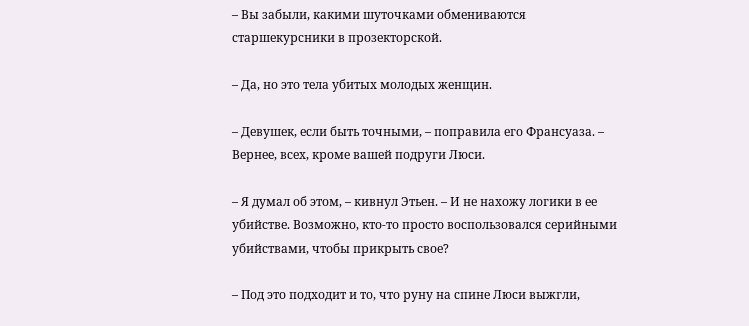– Вы забыли, какими шуточками обмениваются старшекурсники в прозекторской.

– Да, но это тела убитых молодых женщин.

– Девушек, если быть точными, – поправила его Франсуаза. – Вернее, всех, кроме вашей подруги Люси.

– Я думал об этом, – кивнул Этьен. – И не нахожу логики в ее убийстве. Возможно, кто-то просто воспользовался серийными убийствами, чтобы прикрыть свое?

– Под это подходит и то, что руну на спине Люси выжгли,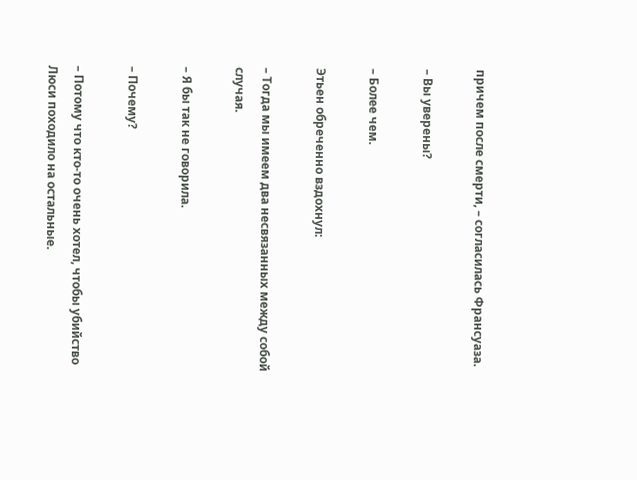причем после смерти, – согласилась Франсуаза.

– Вы уверены?

– Более чем.

Этьен обреченно вздохнул:

– Тогда мы имеем два несвязанных между собой случая.

– Я бы так не говорила.

– Почему?

– Потому что кто-то очень хотел, чтобы убийство Люси походило на остальные.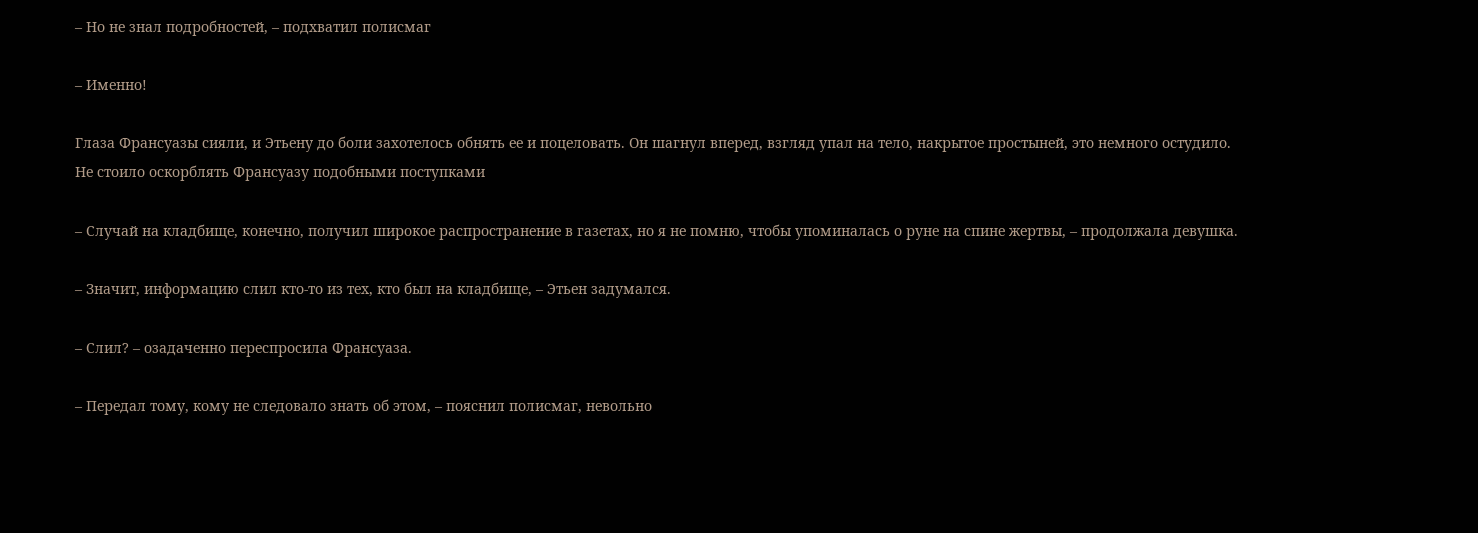– Но не знал подробностей, – подхватил полисмаг

– Именно!

Глаза Франсуазы сияли, и Этьену до боли захотелось обнять ее и поцеловать. Он шагнул вперед, взгляд упал на тело, накрытое простыней, это немного остудило. Не стоило оскорблять Франсуазу подобными поступками

– Случай на кладбище, конечно, получил широкое распространение в газетах, но я не помню, чтобы упоминалась о руне на спине жертвы, – продолжала девушка.

– Значит, информацию слил кто-то из тех, кто был на кладбище, – Этьен задумался.

– Слил? – озадаченно переспросила Франсуаза.

– Передал тому, кому не следовало знать об этом, – пояснил полисмаг, невольно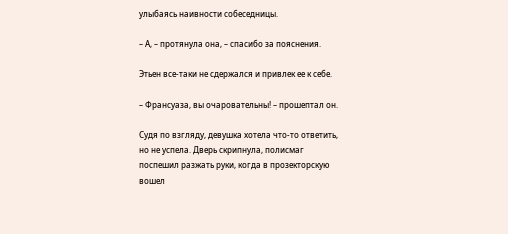улыбаясь наивности собеседницы.

– А, – протянула она, – спасибо за пояснения.

Этьен все-таки не сдержался и привлек ее к себе.

– Франсуаза, вы очаровательны! – прошептал он.

Судя по взгляду, девушка хотела что-то ответить, но не успела. Дверь скрипнула, полисмаг поспешил разжать руки, когда в прозекторскую вошел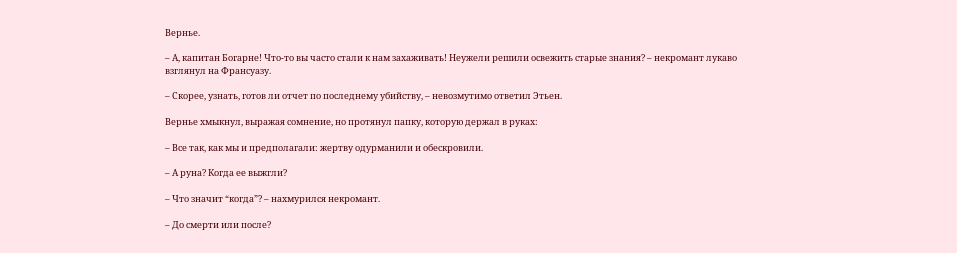Вернье.

– А, капитан Богарне! Что-то вы часто стали к нам захаживать! Неужели решили освежить старые знания? – некромант лукаво взглянул на Франсуазу.

– Скорее, узнать, готов ли отчет по последнему убийству, – невозмутимо ответил Этьен.

Вернье хмыкнул, выражая сомнение, но протянул папку, которую держал в руках:

– Все так, как мы и предполагали: жертву одурманили и обескровили.

– А руна? Когда ее выжгли?

– Что значит “когда”? – нахмурился некромант.

– До смерти или после?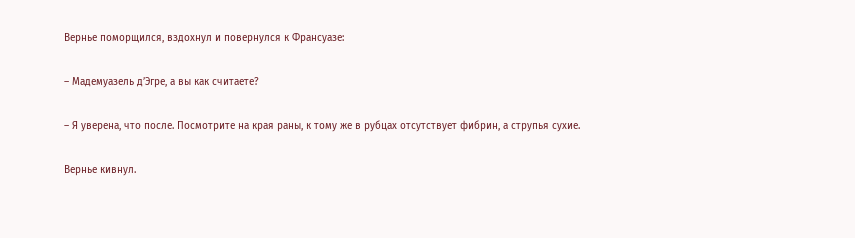Вернье поморщился, вздохнул и повернулся к Франсуазе:

– Мадемуазель д’Эгре, а вы как считаете?

– Я уверена, что после. Посмотрите на края раны, к тому же в рубцах отсутствует фибрин, а струпья сухие.

Вернье кивнул.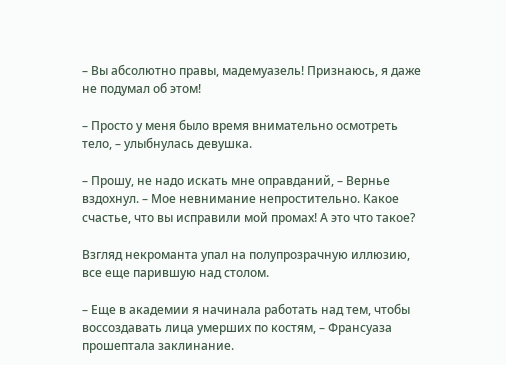– Вы абсолютно правы, мадемуазель! Признаюсь, я даже не подумал об этом!

– Просто у меня было время внимательно осмотреть тело, – улыбнулась девушка.

– Прошу, не надо искать мне оправданий, – Вернье вздохнул. – Мое невнимание непростительно. Какое счастье, что вы исправили мой промах! А это что такое?

Взгляд некроманта упал на полупрозрачную иллюзию, все еще парившую над столом.

– Еще в академии я начинала работать над тем, чтобы воссоздавать лица умерших по костям, – Франсуаза прошептала заклинание.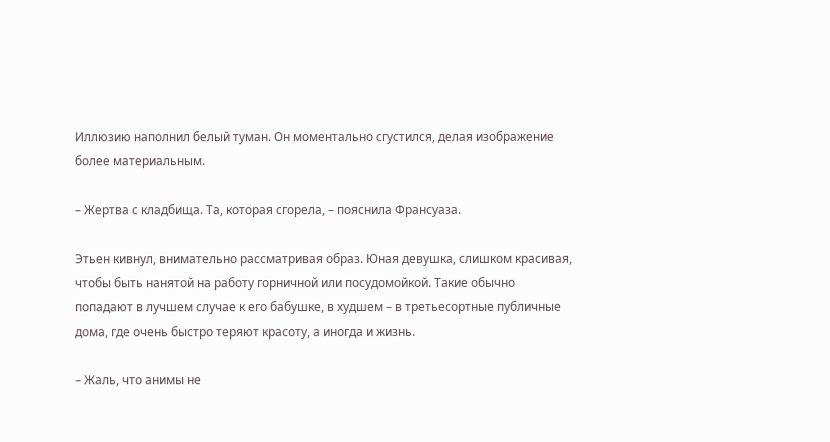Иллюзию наполнил белый туман. Он моментально сгустился, делая изображение более материальным.

– Жертва с кладбища. Та, которая сгорела, – пояснила Франсуаза.

Этьен кивнул, внимательно рассматривая образ. Юная девушка, слишком красивая, чтобы быть нанятой на работу горничной или посудомойкой. Такие обычно попадают в лучшем случае к его бабушке, в худшем – в третьесортные публичные дома, где очень быстро теряют красоту, а иногда и жизнь.

– Жаль, что анимы не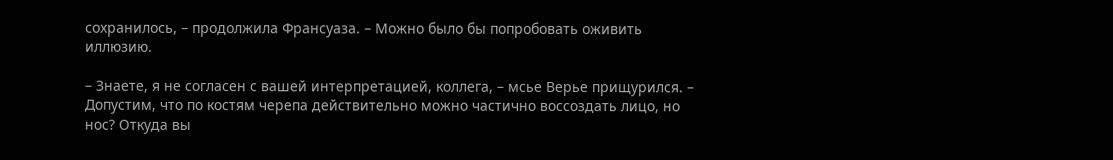сохранилось, – продолжила Франсуаза. – Можно было бы попробовать оживить иллюзию.

– Знаете, я не согласен с вашей интерпретацией, коллега, – мсье Верье прищурился. – Допустим, что по костям черепа действительно можно частично воссоздать лицо, но нос? Откуда вы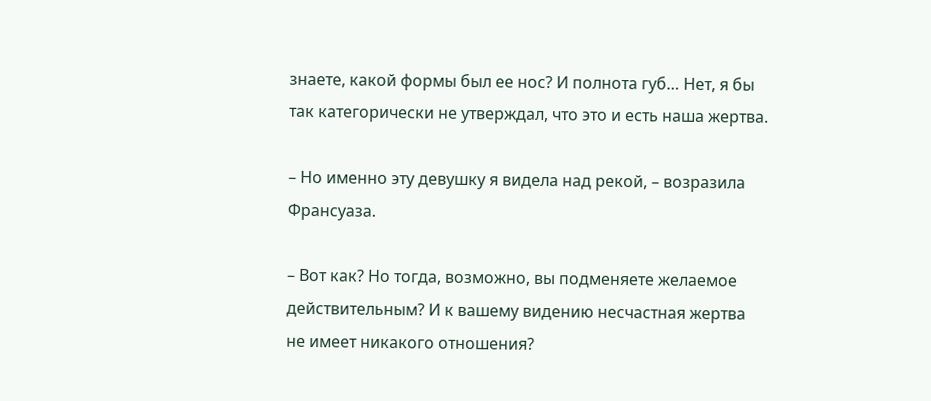знаете, какой формы был ее нос? И полнота губ… Нет, я бы так категорически не утверждал, что это и есть наша жертва.

– Но именно эту девушку я видела над рекой, – возразила Франсуаза.

– Вот как? Но тогда, возможно, вы подменяете желаемое действительным? И к вашему видению несчастная жертва не имеет никакого отношения?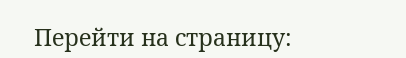Перейти на страницу: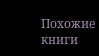Похожие книги